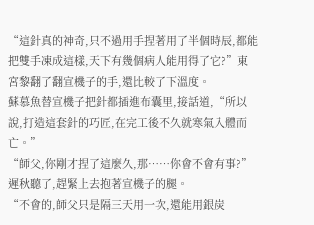“這針真的神奇,只不過用手捏著用了半個時辰,都能把雙手凍成這樣,天下有幾個病人能用得了它?”東宮黎翻了翻宣機子的手,還比較了下溫度。
蘇慕魚替宣機子把針都插進布囊里,接話道,“所以說,打造這套針的巧匠,在完工後不久就寒氣入體而亡。”
“師父,你剛才捏了這麼久,那……你會不會有事?”遲秋聽了,趕緊上去抱著宣機子的腿。
“不會的,師父只是隔三天用一次,還能用銀炭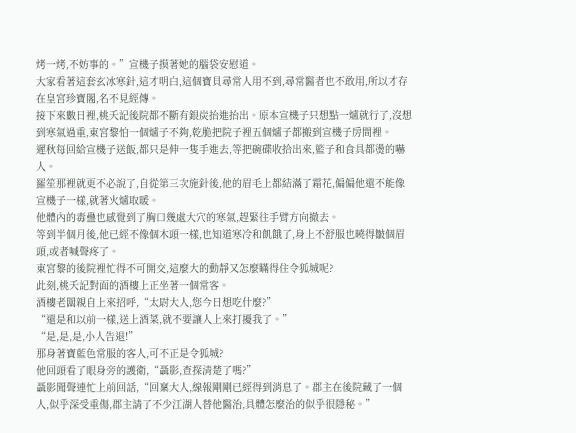烤一烤,不妨事的。”宣機子摸著她的腦袋安慰道。
大家看著這套玄冰寒針,這才明白,這個寶貝尋常人用不到,尋常醫者也不敢用,所以才存在皇宮珍寶閣,名不見經傳。
接下來數日裡,桃夭記後院都不斷有銀炭抬進抬出。原本宣機子只想點一爐就行了,沒想到寒氣過重,東宮黎怕一個爐子不夠,乾脆把院子裡五個爐子都搬到宣機子房間裡。
遲秋每回給宣機子送飯,都只是伸一隻手進去,等把碗碟收拾出來,籃子和食具都燙的嚇人。
羅笙那裡就更不必說了,自從第三次施針後,他的眉毛上都結滿了霜花,偏偏他還不能像宣機子一樣,就著火爐取暖。
他體內的毒蠱也感覺到了胸口幾處大穴的寒氣,趕緊往手臂方向撤去。
等到半個月後,他已經不像個木頭一樣,也知道寒冷和飢餓了,身上不舒服也曉得皺個眉頭,或者喊聲疼了。
東宮黎的後院裡忙得不可開交,這麼大的動靜又怎麼瞞得住令狐城呢?
此刻,桃夭記對面的酒樓上正坐著一個常客。
酒樓老闆親自上來招呼,“太尉大人,您今日想吃什麼?”
“還是和以前一樣,送上酒菜,就不要讓人上來打擾我了。”
“是,是,是,小人告退!”
那身著寶藍色常服的客人,可不正是令狐城?
他回頭看了眼身旁的護衛,“聶影,查探清楚了嗎?”
聶影聞聲連忙上前回話,“回稟大人,線報剛剛已經得到消息了。郡主在後院藏了一個人,似乎深受重傷,郡主請了不少江湖人替他醫治,具體怎麼治的似乎很隱秘。”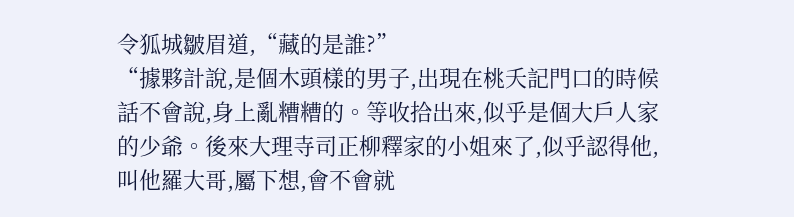令狐城皺眉道,“藏的是誰?”
“據夥計說,是個木頭樣的男子,出現在桃夭記門口的時候話不會說,身上亂糟糟的。等收拾出來,似乎是個大戶人家的少爺。後來大理寺司正柳釋家的小姐來了,似乎認得他,叫他羅大哥,屬下想,會不會就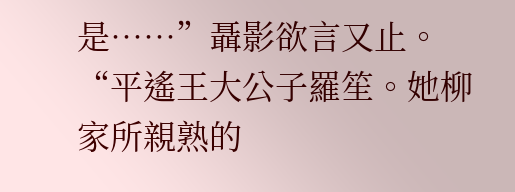是……”聶影欲言又止。
“平遙王大公子羅笙。她柳家所親熟的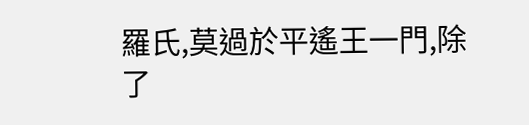羅氏,莫過於平遙王一門,除了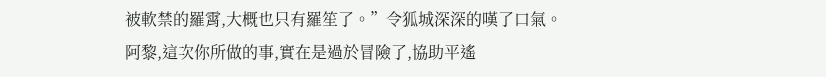被軟禁的羅霄,大概也只有羅笙了。”令狐城深深的嘆了口氣。
阿黎,這次你所做的事,實在是過於冒險了,協助平遙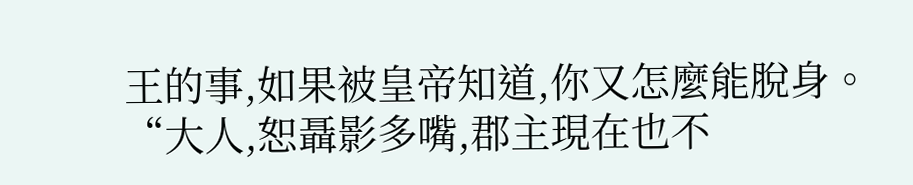王的事,如果被皇帝知道,你又怎麼能脫身。
“大人,恕聶影多嘴,郡主現在也不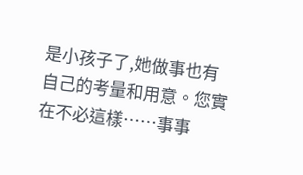是小孩子了,她做事也有自己的考量和用意。您實在不必這樣……事事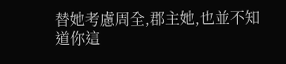替她考慮周全,郡主她,也並不知道你這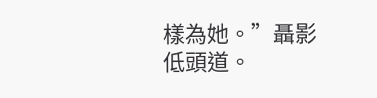樣為她。”聶影低頭道。